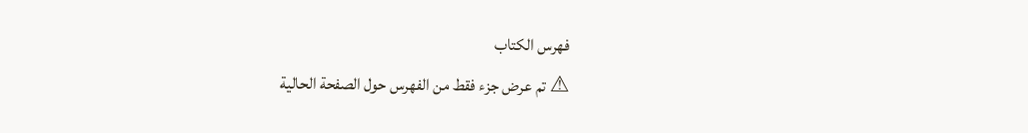فهرس الكتاب
⚠ تم عرض جزء فقط من الفهرس حول الصفحة الحالية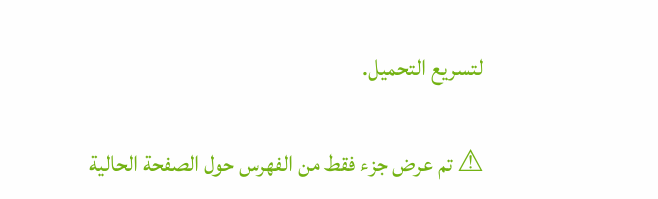لتسريع التحميل.

⚠ تم عرض جزء فقط من الفهرس حول الصفحة الحالية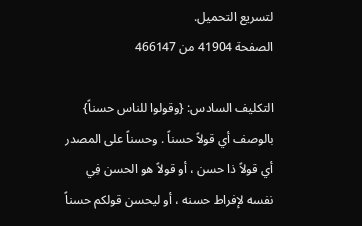لتسريع التحميل.
الصفحة 41904 من 466147

التكليف السادس: {وقولوا للناس حسناً} بالوصف أي قولاً حسناً . وحسناً على المصدر أي قولاً ذا حسن ، أو قولاً هو الحسن فِي نفسه لإفراط حسنه ، أو ليحسن قولكم حسناً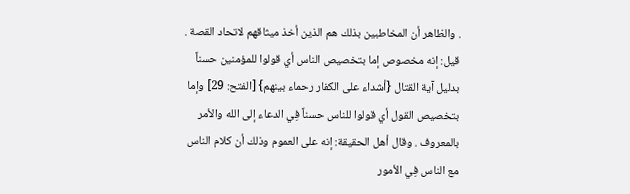. والظاهر أن المخاطبين بذلك هم الذين أخذ ميثاقهم لاتحاد القصة . قيل: إنه مخصوص إما بتخصيص الناس أي قولوا للمؤمنين حسناً بدليل آية القتال {أشداء على الكفار رحماء بينهم} [الفتح: 29] وإما بتخصيص القول أي قولوا للناس حسناً فِي الدعاء إلى الله والأمر بالمعروف . وقال أهل الحقيقة: إنه على العموم وذلك أن كلام الناس مع الناس فِي الأمور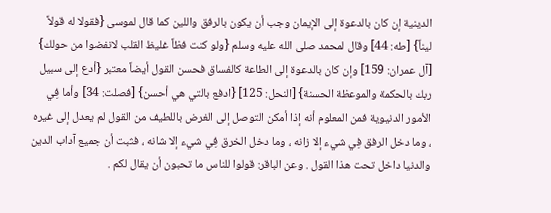الدينية إن كان بالدعوة إلى الإيمان وجب أن يكون بالرفق واللين كما قال لموسى {فقولا له قولاً ليناً} [طه: 44] وقال لمحمد صلى الله عليه وسلم {ولو كنت فظاً غليظ القلب لانفضوا من حولك} [آل عمران: 159] وإن كان بالدعوة إلى الطاعة كالفساق فحسن القول أيضاً معتبر {أدع إلى سبيل ربك بالحكمة والموعظة الحسنة} [النحل: 125] {ادفع بالتي هي أحسن} [فصلت: 34] وأما فِي الأمور الدنيوية فمن المعلوم أنه إذا أمكن التوصل إلى الغرض باللطيف من القول لم يعدل إلى غيره ، وما دخل الرفق فِي شيء إلا زانه ، وما دخل الخرق فِي شيء إلا شانه ، فثبت أن جميع آداب الدين والدنيا داخل تحت هذا القول . وعن الباقر: قولوا للناس ما تحبون أن يقال لكم .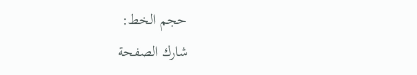حجم الخط:
شارك الصفحة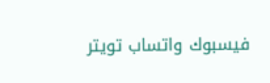فيسبوك واتساب تويتر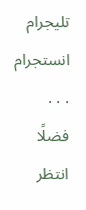تليجرام انستجرام
. . .
فضلًا انتظر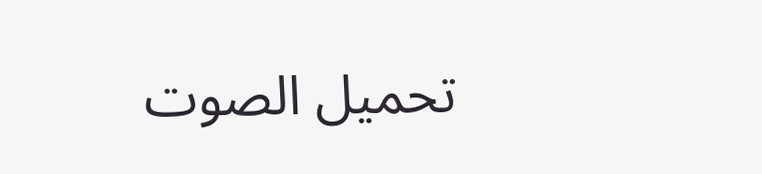تحميل الصوت